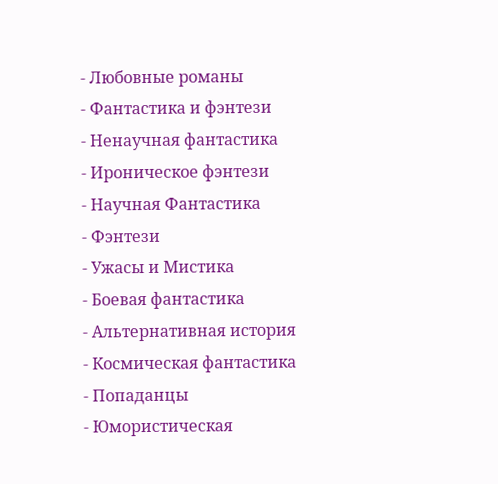- Любовные романы
- Фантастика и фэнтези
- Ненаучная фантастика
- Ироническое фэнтези
- Научная Фантастика
- Фэнтези
- Ужасы и Мистика
- Боевая фантастика
- Альтернативная история
- Космическая фантастика
- Попаданцы
- Юмористическая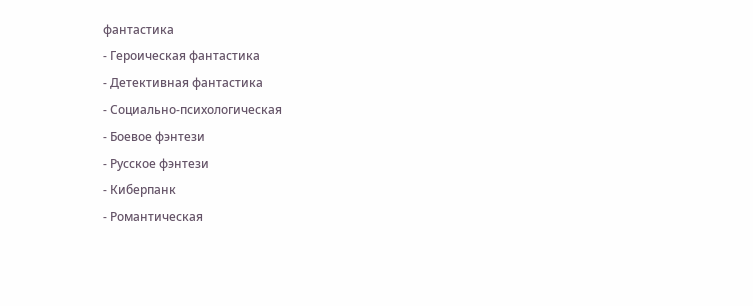фантастика
- Героическая фантастика
- Детективная фантастика
- Социально-психологическая
- Боевое фэнтези
- Русское фэнтези
- Киберпанк
- Романтическая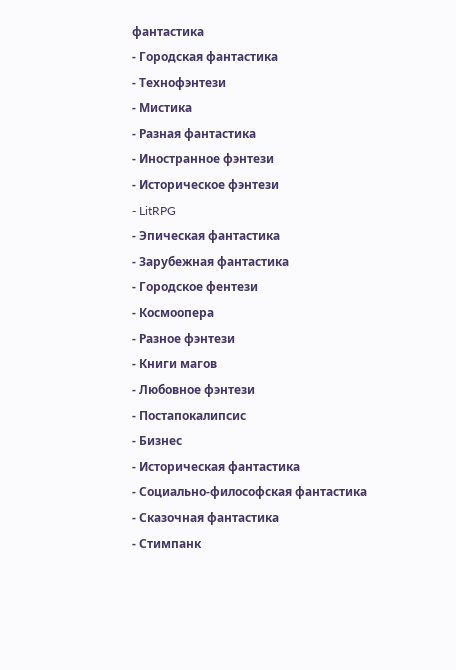фантастика
- Городская фантастика
- Технофэнтези
- Мистика
- Разная фантастика
- Иностранное фэнтези
- Историческое фэнтези
- LitRPG
- Эпическая фантастика
- Зарубежная фантастика
- Городское фентези
- Космоопера
- Разное фэнтези
- Книги магов
- Любовное фэнтези
- Постапокалипсис
- Бизнес
- Историческая фантастика
- Социально-философская фантастика
- Сказочная фантастика
- Стимпанк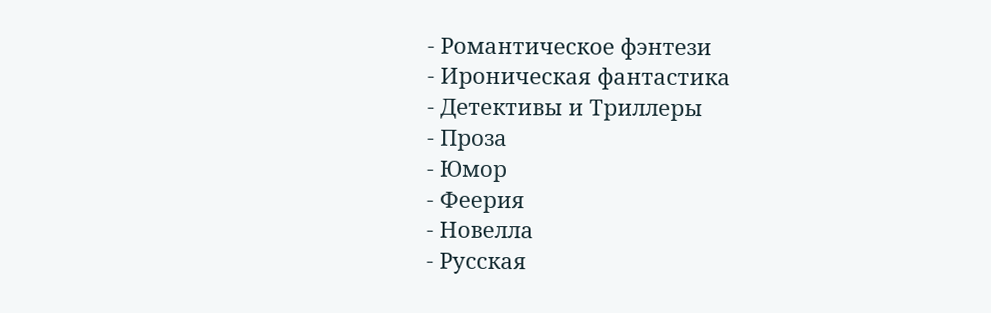- Романтическое фэнтези
- Ироническая фантастика
- Детективы и Триллеры
- Проза
- Юмор
- Феерия
- Новелла
- Русская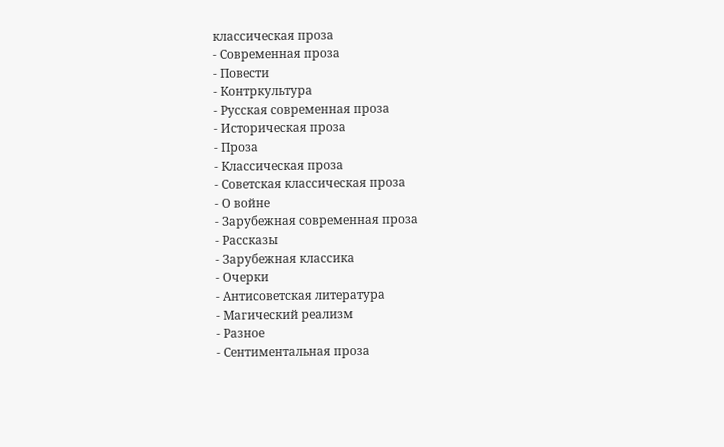классическая проза
- Современная проза
- Повести
- Контркультура
- Русская современная проза
- Историческая проза
- Проза
- Классическая проза
- Советская классическая проза
- О войне
- Зарубежная современная проза
- Рассказы
- Зарубежная классика
- Очерки
- Антисоветская литература
- Магический реализм
- Разное
- Сентиментальная проза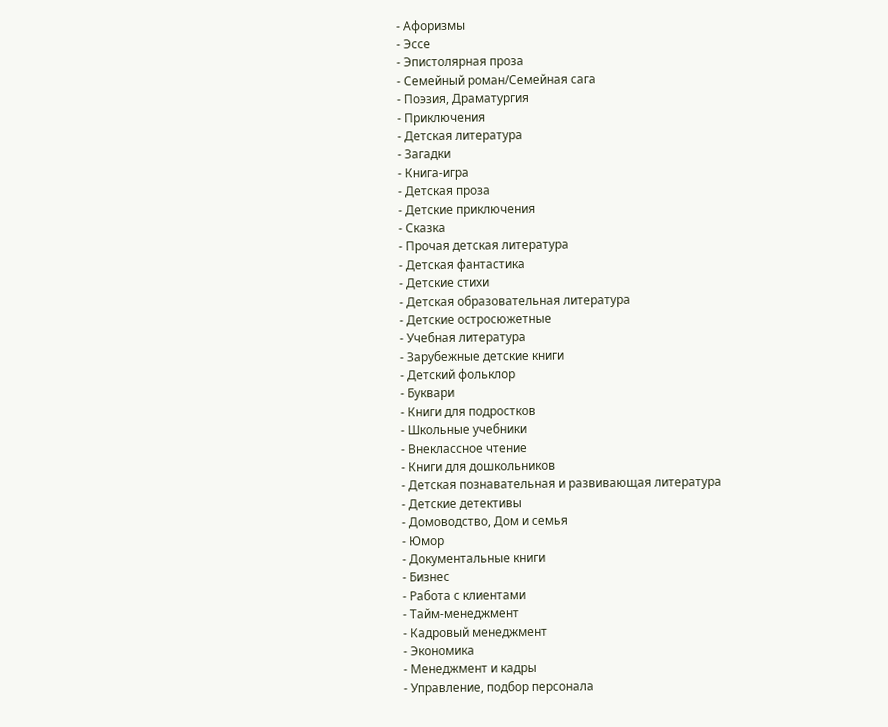- Афоризмы
- Эссе
- Эпистолярная проза
- Семейный роман/Семейная сага
- Поэзия, Драматургия
- Приключения
- Детская литература
- Загадки
- Книга-игра
- Детская проза
- Детские приключения
- Сказка
- Прочая детская литература
- Детская фантастика
- Детские стихи
- Детская образовательная литература
- Детские остросюжетные
- Учебная литература
- Зарубежные детские книги
- Детский фольклор
- Буквари
- Книги для подростков
- Школьные учебники
- Внеклассное чтение
- Книги для дошкольников
- Детская познавательная и развивающая литература
- Детские детективы
- Домоводство, Дом и семья
- Юмор
- Документальные книги
- Бизнес
- Работа с клиентами
- Тайм-менеджмент
- Кадровый менеджмент
- Экономика
- Менеджмент и кадры
- Управление, подбор персонала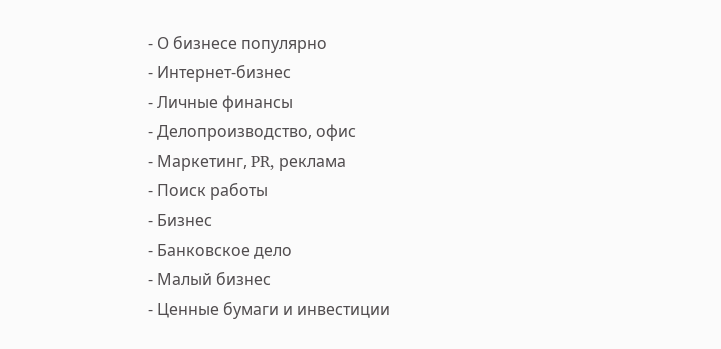- О бизнесе популярно
- Интернет-бизнес
- Личные финансы
- Делопроизводство, офис
- Маркетинг, PR, реклама
- Поиск работы
- Бизнес
- Банковское дело
- Малый бизнес
- Ценные бумаги и инвестиции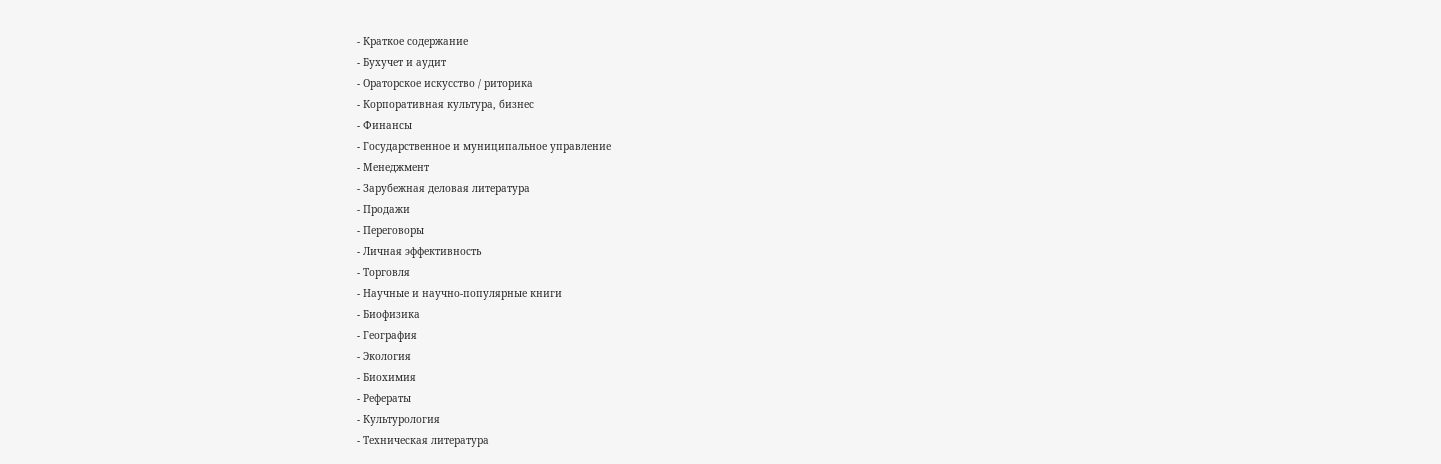- Краткое содержание
- Бухучет и аудит
- Ораторское искусство / риторика
- Корпоративная культура, бизнес
- Финансы
- Государственное и муниципальное управление
- Менеджмент
- Зарубежная деловая литература
- Продажи
- Переговоры
- Личная эффективность
- Торговля
- Научные и научно-популярные книги
- Биофизика
- География
- Экология
- Биохимия
- Рефераты
- Культурология
- Техническая литература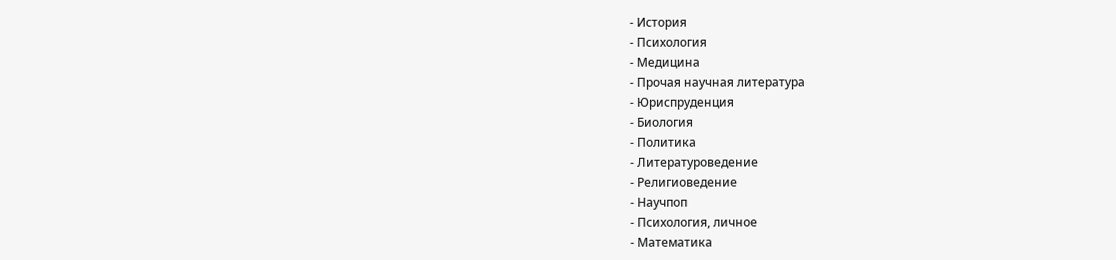- История
- Психология
- Медицина
- Прочая научная литература
- Юриспруденция
- Биология
- Политика
- Литературоведение
- Религиоведение
- Научпоп
- Психология, личное
- Математика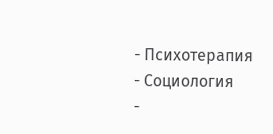- Психотерапия
- Социология
-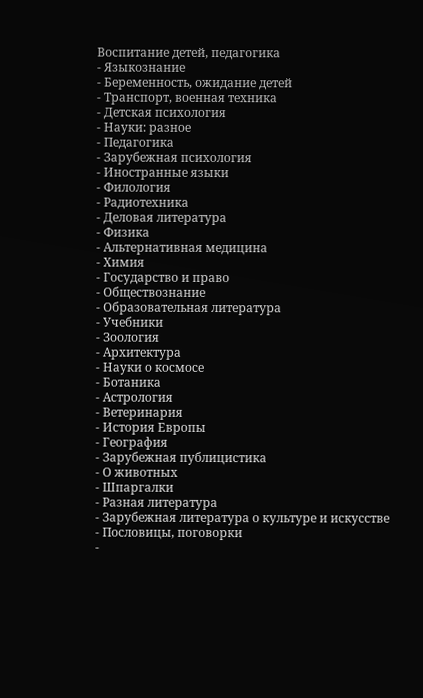Воспитание детей, педагогика
- Языкознание
- Беременность, ожидание детей
- Транспорт, военная техника
- Детская психология
- Науки: разное
- Педагогика
- Зарубежная психология
- Иностранные языки
- Филология
- Радиотехника
- Деловая литература
- Физика
- Альтернативная медицина
- Химия
- Государство и право
- Обществознание
- Образовательная литература
- Учебники
- Зоология
- Архитектура
- Науки о космосе
- Ботаника
- Астрология
- Ветеринария
- История Европы
- География
- Зарубежная публицистика
- О животных
- Шпаргалки
- Разная литература
- Зарубежная литература о культуре и искусстве
- Пословицы, поговорки
-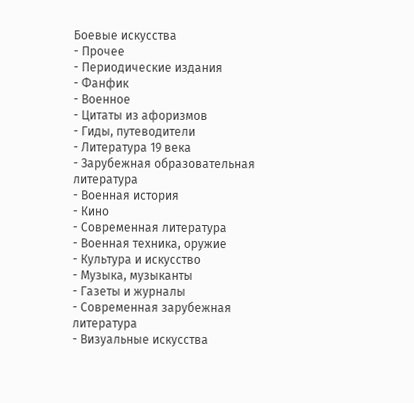Боевые искусства
- Прочее
- Периодические издания
- Фанфик
- Военное
- Цитаты из афоризмов
- Гиды, путеводители
- Литература 19 века
- Зарубежная образовательная литература
- Военная история
- Кино
- Современная литература
- Военная техника, оружие
- Культура и искусство
- Музыка, музыканты
- Газеты и журналы
- Современная зарубежная литература
- Визуальные искусства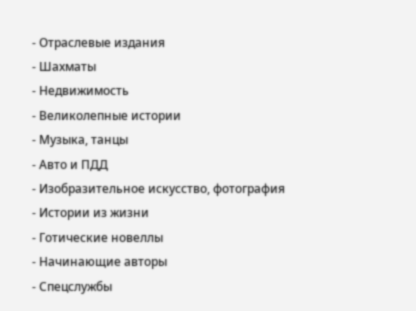- Отраслевые издания
- Шахматы
- Недвижимость
- Великолепные истории
- Музыка, танцы
- Авто и ПДД
- Изобразительное искусство, фотография
- Истории из жизни
- Готические новеллы
- Начинающие авторы
- Спецслужбы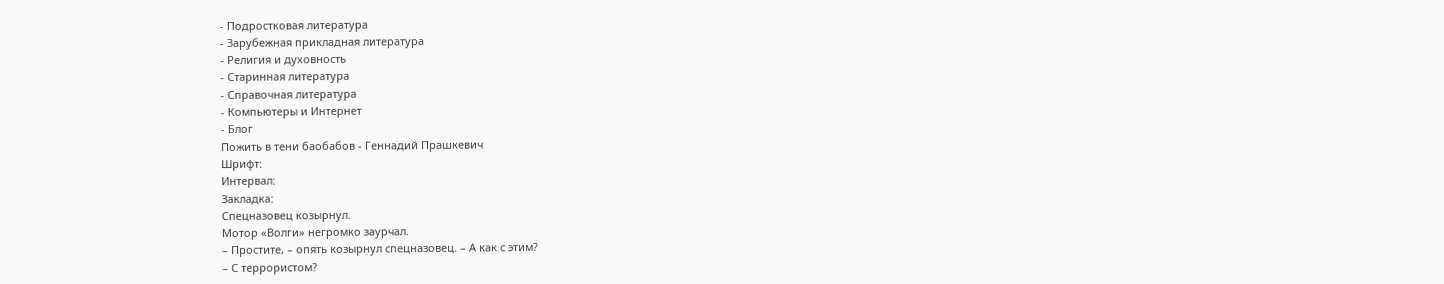- Подростковая литература
- Зарубежная прикладная литература
- Религия и духовность
- Старинная литература
- Справочная литература
- Компьютеры и Интернет
- Блог
Пожить в тени баобабов - Геннадий Прашкевич
Шрифт:
Интервал:
Закладка:
Спецназовец козырнул.
Мотор «Волги» негромко заурчал.
– Простите, – опять козырнул спецназовец. – А как с этим?
– С террористом?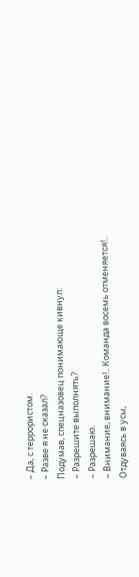– Да, с террористом.
– Разве я не сказал?
Подумав, спецназовец понимающе кивнул:
– Разрешите выполнять?
– Разрешаю.
– Внимание, внимание!.. Команда восемь отменяется!..
Отдуваясь в усы,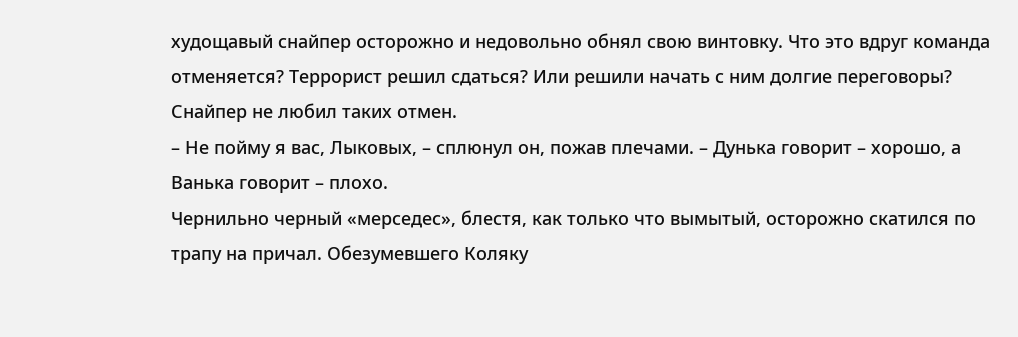худощавый снайпер осторожно и недовольно обнял свою винтовку. Что это вдруг команда отменяется? Террорист решил сдаться? Или решили начать с ним долгие переговоры?
Снайпер не любил таких отмен.
– Не пойму я вас, Лыковых, – сплюнул он, пожав плечами. – Дунька говорит – хорошо, а Ванька говорит – плохо.
Чернильно черный «мерседес», блестя, как только что вымытый, осторожно скатился по трапу на причал. Обезумевшего Коляку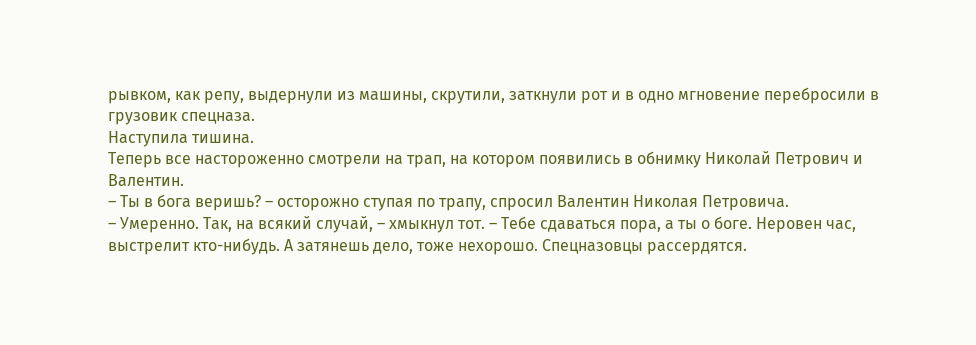рывком, как репу, выдернули из машины, скрутили, заткнули рот и в одно мгновение перебросили в грузовик спецназа.
Наступила тишина.
Теперь все настороженно смотрели на трап, на котором появились в обнимку Николай Петрович и Валентин.
– Ты в бога веришь? – осторожно ступая по трапу, спросил Валентин Николая Петровича.
– Умеренно. Так, на всякий случай, – хмыкнул тот. – Тебе сдаваться пора, а ты о боге. Неровен час, выстрелит кто-нибудь. А затянешь дело, тоже нехорошо. Спецназовцы рассердятся.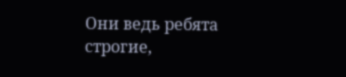Они ведь ребята строгие,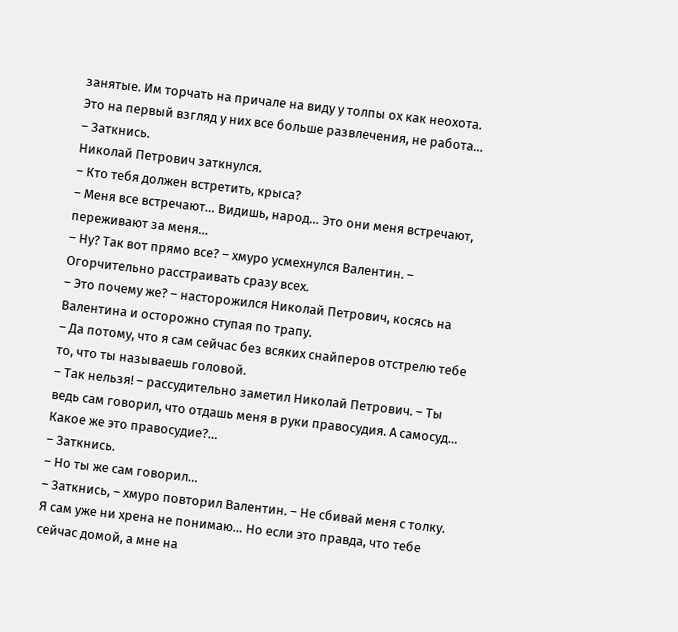занятые. Им торчать на причале на виду у толпы ох как неохота. Это на первый взгляд у них все больше развлечения, не работа…
– Заткнись.
Николай Петрович заткнулся.
– Кто тебя должен встретить, крыса?
– Меня все встречают… Видишь, народ… Это они меня встречают, переживают за меня…
– Ну? Так вот прямо все? – хмуро усмехнулся Валентин. – Огорчительно расстраивать сразу всех.
– Это почему же? – насторожился Николай Петрович, косясь на Валентина и осторожно ступая по трапу.
– Да потому, что я сам сейчас без всяких снайперов отстрелю тебе то, что ты называешь головой.
– Так нельзя! – рассудительно заметил Николай Петрович. – Ты ведь сам говорил, что отдашь меня в руки правосудия. А самосуд… Какое же это правосудие?…
– Заткнись.
– Но ты же сам говорил…
– Заткнись, – хмуро повторил Валентин. – Не сбивай меня с толку. Я сам уже ни хрена не понимаю… Но если это правда, что тебе сейчас домой, а мне на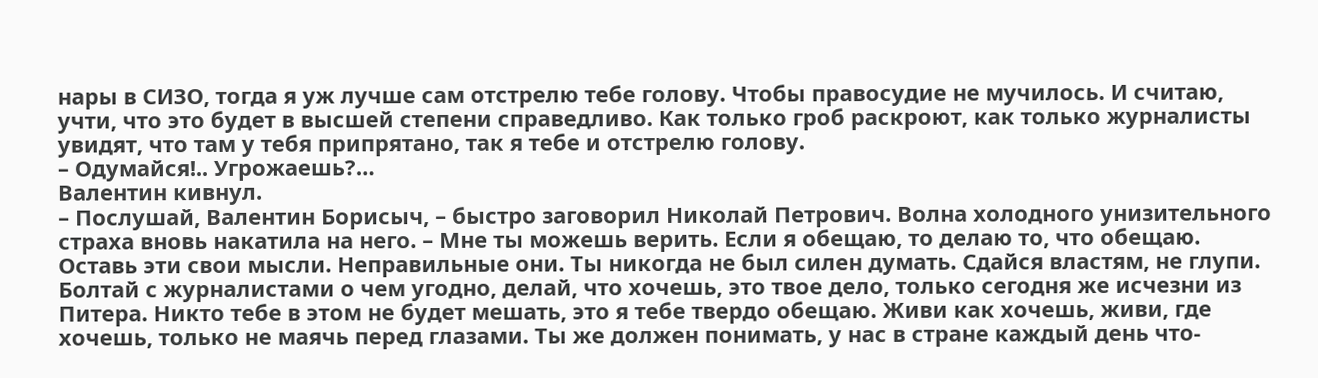нары в СИЗО, тогда я уж лучше сам отстрелю тебе голову. Чтобы правосудие не мучилось. И считаю, учти, что это будет в высшей степени справедливо. Как только гроб раскроют, как только журналисты увидят, что там у тебя припрятано, так я тебе и отстрелю голову.
– Одумайся!.. Угрожаешь?…
Валентин кивнул.
– Послушай, Валентин Борисыч, – быстро заговорил Николай Петрович. Волна холодного унизительного страха вновь накатила на него. – Мне ты можешь верить. Если я обещаю, то делаю то, что обещаю. Оставь эти свои мысли. Неправильные они. Ты никогда не был силен думать. Сдайся властям, не глупи. Болтай с журналистами о чем угодно, делай, что хочешь, это твое дело, только сегодня же исчезни из Питера. Никто тебе в этом не будет мешать, это я тебе твердо обещаю. Живи как хочешь, живи, где хочешь, только не маячь перед глазами. Ты же должен понимать, у нас в стране каждый день что-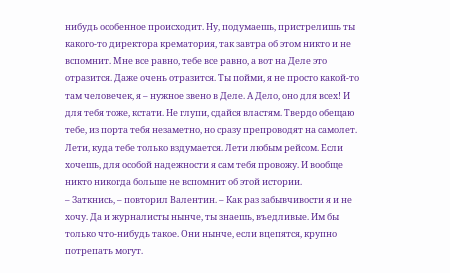нибудь особенное происходит. Ну, подумаешь, пристрелишь ты какого-то директора крематория, так завтра об этом никто и не вспомнит. Мне все равно, тебе все равно, а вот на Деле это отразится. Даже очень отразится. Ты пойми, я не просто какой-то там человечек, я – нужное звено в Деле. А Дело, оно для всех! И для тебя тоже, кстати. Не глупи, сдайся властям. Твердо обещаю тебе, из порта тебя незаметно, но сразу препроводят на самолет. Лети, куда тебе только вздумается. Лети любым рейсом. Если хочешь, для особой надежности я сам тебя провожу. И вообще никто никогда больше не вспомнит об этой истории.
– Заткнись, – повторил Валентин. – Как раз забывчивости я и не хочу. Да и журналисты нынче, ты знаешь, въедливые. Им бы только что-нибудь такое. Они нынче, если вцепятся, крупно потрепать могут.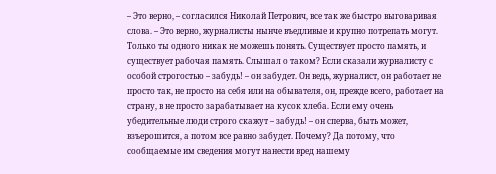– Это верно, – согласился Николай Петрович, все так же быстро выговаривая слова. – Это верно, журналисты нынче въедливые и крупно потрепать могут. Только ты одного никак не можешь понять. Существует просто память, и существует рабочая память. Слышал о таком? Если сказали журналисту с особой строгостью – забудь! – он забудет. Он ведь, журналист, он работает не просто так, не просто на себя или на обывателя, он, прежде всего, работает на страну, в не просто зарабатывает на кусок хлеба. Если ему очень убедительные люди строго скажут – забудь! – он сперва, быть может, взъерошится, а потом все равно забудет. Почему? Да потому, что сообщаемые им сведения могут нанести вред нашему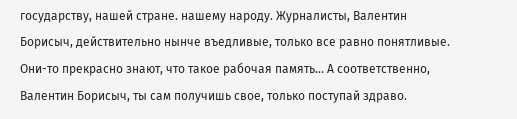государству, нашей стране. нашему народу. Журналисты, Валентин Борисыч, действительно нынче въедливые, только все равно понятливые. Они-то прекрасно знают, что такое рабочая память… А соответственно, Валентин Борисыч, ты сам получишь свое, только поступай здраво.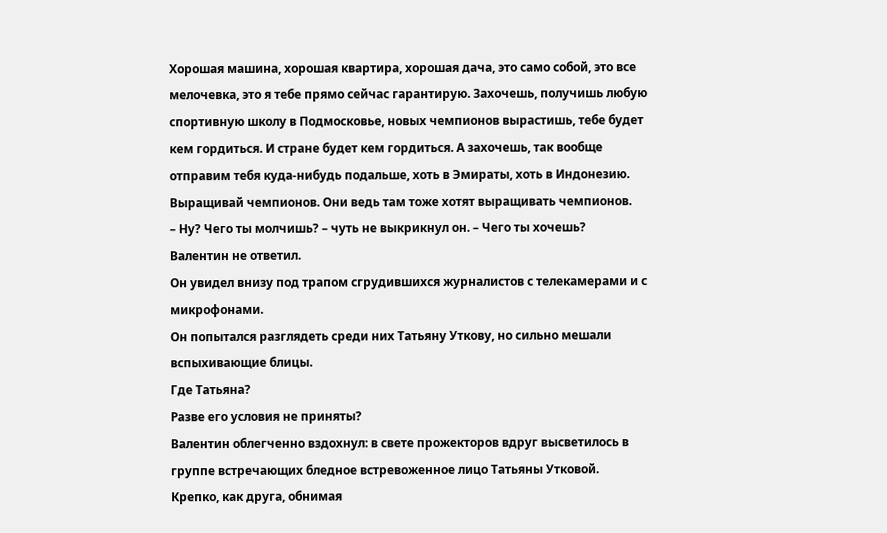Хорошая машина, хорошая квартира, хорошая дача, это само собой, это все мелочевка, это я тебе прямо сейчас гарантирую. Захочешь, получишь любую спортивную школу в Подмосковье, новых чемпионов вырастишь, тебе будет кем гордиться. И стране будет кем гордиться. А захочешь, так вообще отправим тебя куда-нибудь подальше, хоть в Эмираты, хоть в Индонезию. Выращивай чемпионов. Они ведь там тоже хотят выращивать чемпионов.
– Ну? Чего ты молчишь? – чуть не выкрикнул он. – Чего ты хочешь?
Валентин не ответил.
Он увидел внизу под трапом сгрудившихся журналистов с телекамерами и с микрофонами.
Он попытался разглядеть среди них Татьяну Уткову, но сильно мешали вспыхивающие блицы.
Где Татьяна?
Разве его условия не приняты?
Валентин облегченно вздохнул: в свете прожекторов вдруг высветилось в группе встречающих бледное встревоженное лицо Татьяны Утковой.
Крепко, как друга, обнимая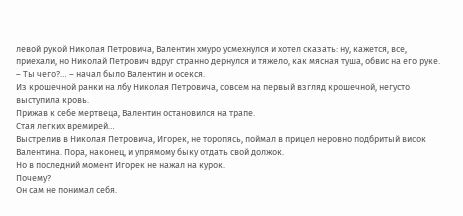левой рукой Николая Петровича, Валентин хмуро усмехнулся и хотел сказать: ну, кажется, все, приехали, но Николай Петрович вдруг странно дернулся и тяжело, как мясная туша, обвис на его руке.
– Ты чего?… – начал было Валентин и осекся.
Из крошечной ранки на лбу Николая Петровича, совсем на первый взгляд крошечной, негусто выступила кровь.
Прижав к себе мертвеца, Валентин остановился на трапе.
Стая легких времирей…
Выстрелив в Николая Петровича, Игорек, не торопясь, поймал в прицел неровно подбритый висок Валентина. Пора, наконец, и упрямому быку отдать свой должок.
Но в последний момент Игорек не нажал на курок.
Почему?
Он сам не понимал себя.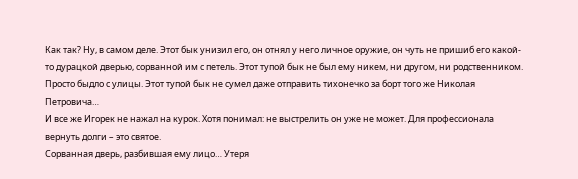Как так? Ну, в самом деле. Этот бык унизил его, он отнял у него личное оружие, он чуть не пришиб его какой-то дурацкой дверью, сорванной им с петель. Этот тупой бык не был ему никем, ни другом, ни родственником. Просто быдло с улицы. Этот тупой бык не сумел даже отправить тихонечко за борт того же Николая Петровича…
И все же Игорек не нажал на курок. Хотя понимал: не выстрелить он уже не может. Для профессионала вернуть долги – это святое.
Сорванная дверь, разбившая ему лицо… Утеря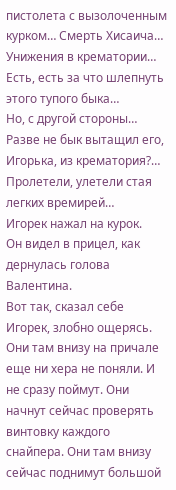пистолета с вызолоченным курком… Смерть Хисаича… Унижения в крематории… Есть, есть за что шлепнуть этого тупого быка…
Но, с другой стороны…
Разве не бык вытащил его, Игорька, из крематория?…
Пролетели, улетели стая легких времирей…
Игорек нажал на курок.
Он видел в прицел, как дернулась голова Валентина.
Вот так, сказал себе Игорек, злобно ощерясь. Они там внизу на причале еще ни хера не поняли. И не сразу поймут. Они начнут сейчас проверять винтовку каждого снайпера. Они там внизу сейчас поднимут большой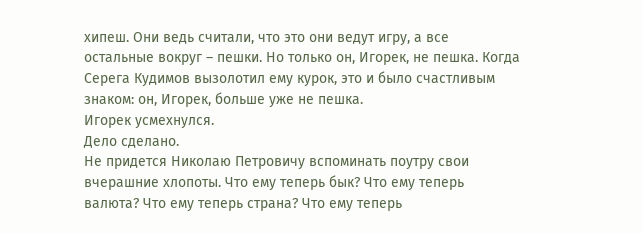хипеш. Они ведь считали, что это они ведут игру, а все остальные вокруг – пешки. Но только он, Игорек, не пешка. Когда Серега Кудимов вызолотил ему курок, это и было счастливым знаком: он, Игорек, больше уже не пешка.
Игорек усмехнулся.
Дело сделано.
Не придется Николаю Петровичу вспоминать поутру свои вчерашние хлопоты. Что ему теперь бык? Что ему теперь валюта? Что ему теперь страна? Что ему теперь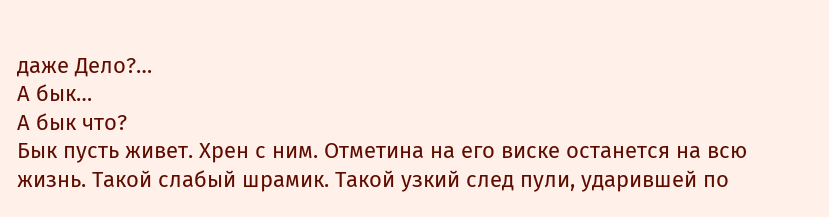даже Дело?…
А бык…
А бык что?
Бык пусть живет. Хрен с ним. Отметина на его виске останется на всю жизнь. Такой слабый шрамик. Такой узкий след пули, ударившей по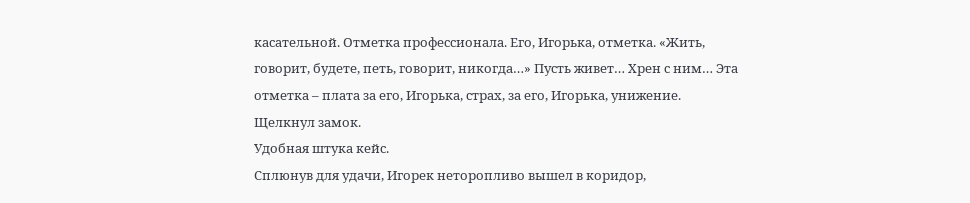касательной. Отметка профессионала. Его, Игорька, отметка. «Жить, говорит, будете, петь, говорит, никогда…» Пусть живет… Хрен с ним… Эта отметка – плата за его, Игорька, страх, за его, Игорька, унижение.
Щелкнул замок.
Удобная штука кейс.
Сплюнув для удачи, Игорек неторопливо вышел в коридор,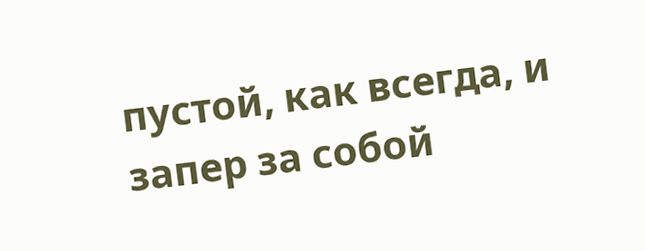пустой, как всегда, и запер за собой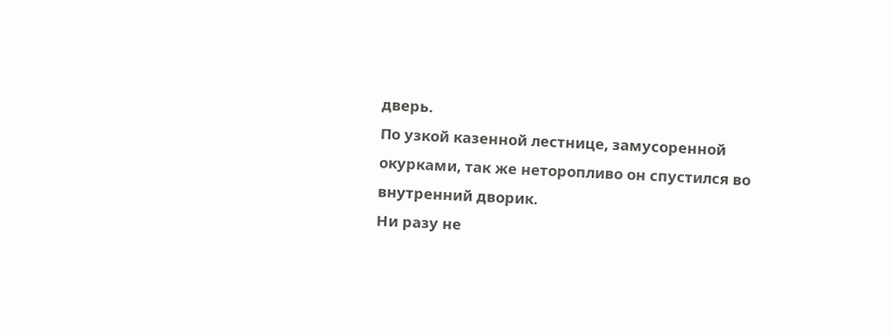дверь.
По узкой казенной лестнице, замусоренной окурками, так же неторопливо он спустился во внутренний дворик.
Ни разу не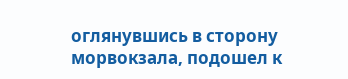оглянувшись в сторону морвокзала, подошел к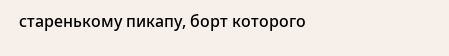старенькому пикапу, борт которого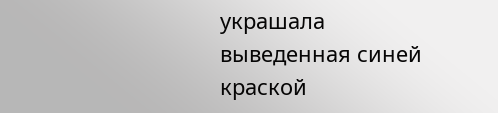украшала выведенная синей краской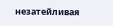незатейливая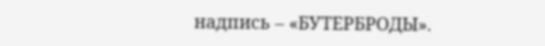надпись – «БУТЕРБРОДЫ».